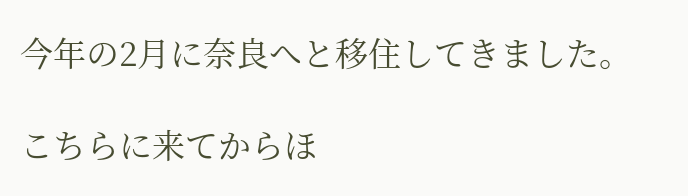今年の2月に奈良へと移住してきました。

こちらに来てからほ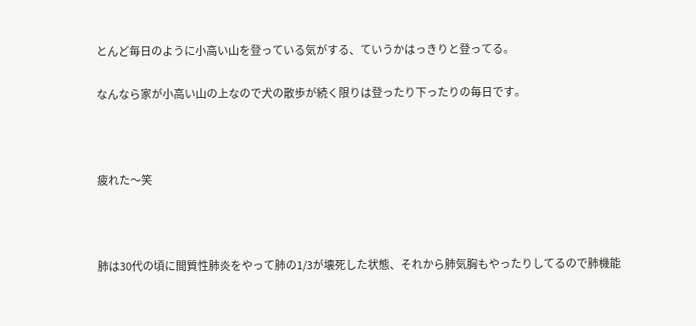とんど毎日のように小高い山を登っている気がする、ていうかはっきりと登ってる。

なんなら家が小高い山の上なので犬の散歩が続く限りは登ったり下ったりの毎日です。



疲れた〜笑



肺は30代の頃に間質性肺炎をやって肺の1/3が壊死した状態、それから肺気胸もやったりしてるので肺機能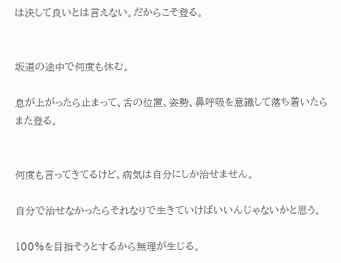は決して良いとは言えない。だからこそ登る。


坂道の途中で何度も休む。

息が上がったら止まって、舌の位置、姿勢、鼻呼吸を意識して落ち着いたらまた登る。


何度も言ってきてるけど、病気は自分にしか治せません。

自分で治せなかったらそれなりで生きていけばいいんじゃないかと思う。

100%を目指そうとするから無理が生じる。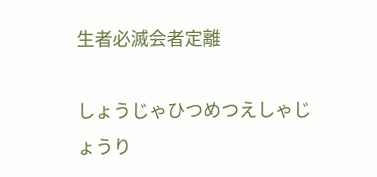生者必滅会者定離

しょうじゃひつめつえしゃじょうり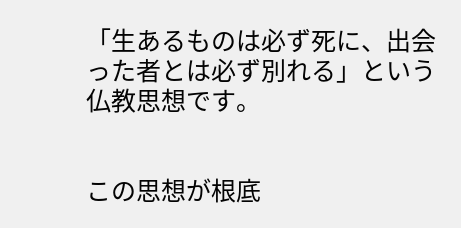「生あるものは必ず死に、出会った者とは必ず別れる」という仏教思想です。


この思想が根底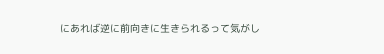にあれば逆に前向きに生きられるって気がし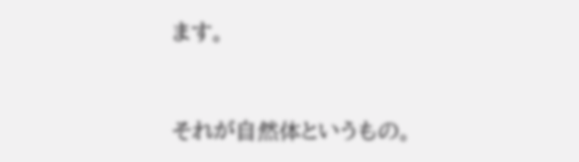ます。


それが自然体というもの。